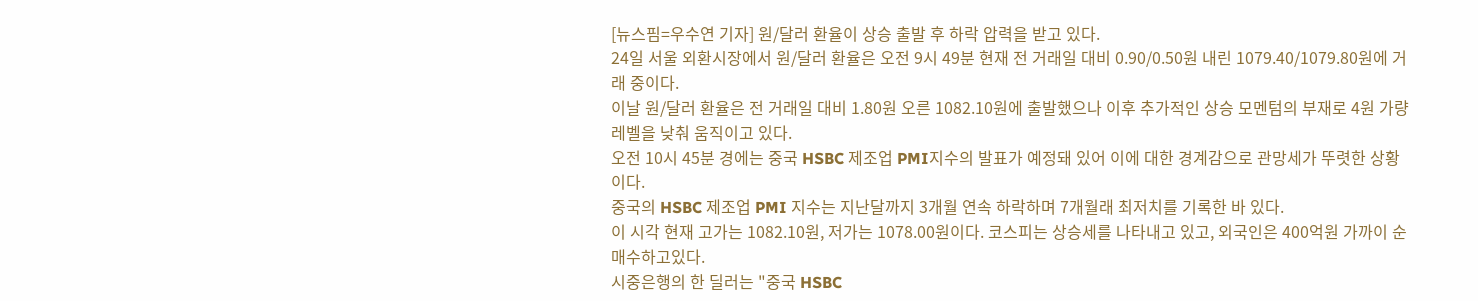[뉴스핌=우수연 기자] 원/달러 환율이 상승 출발 후 하락 압력을 받고 있다.
24일 서울 외환시장에서 원/달러 환율은 오전 9시 49분 현재 전 거래일 대비 0.90/0.50원 내린 1079.40/1079.80원에 거래 중이다.
이날 원/달러 환율은 전 거래일 대비 1.80원 오른 1082.10원에 출발했으나 이후 추가적인 상승 모멘텀의 부재로 4원 가량 레벨을 낮춰 움직이고 있다.
오전 10시 45분 경에는 중국 HSBC 제조업 PMI지수의 발표가 예정돼 있어 이에 대한 경계감으로 관망세가 뚜렷한 상황이다.
중국의 HSBC 제조업 PMI 지수는 지난달까지 3개월 연속 하락하며 7개월래 최저치를 기록한 바 있다.
이 시각 현재 고가는 1082.10원, 저가는 1078.00원이다. 코스피는 상승세를 나타내고 있고, 외국인은 400억원 가까이 순매수하고있다.
시중은행의 한 딜러는 "중국 HSBC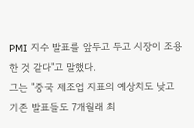PMI 지수 발표를 앞두고 두고 시장이 조용한 것 같다"고 말했다.
그는 "중국 제조업 지표의 예상치도 낮고 기존 발표들도 7개월래 최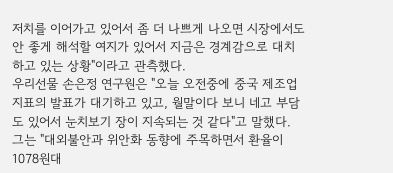저치를 이어가고 있어서 좀 더 나쁘게 나오면 시장에서도 안 좋게 해석할 여지가 있어서 지금은 경계감으로 대치하고 있는 상황"이라고 관측했다.
우리선물 손은정 연구원은 "오늘 오전중에 중국 제조업 지표의 발표가 대기하고 있고, 월말이다 보니 네고 부담도 있어서 눈치보기 장이 지속되는 것 같다"고 말했다.
그는 "대외불안과 위안화 동향에 주목하면서 환율이 1078원대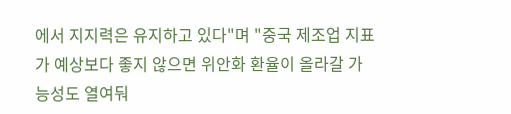에서 지지력은 유지하고 있다"며 "중국 제조업 지표가 예상보다 좋지 않으면 위안화 환율이 올라갈 가능성도 열여둬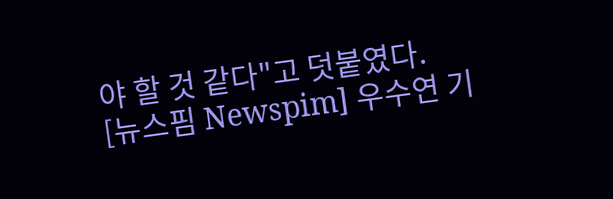야 할 것 같다"고 덧붙였다.
[뉴스핌 Newspim] 우수연 기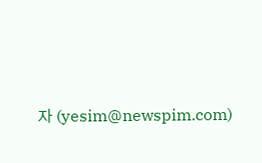자 (yesim@newspim.com)